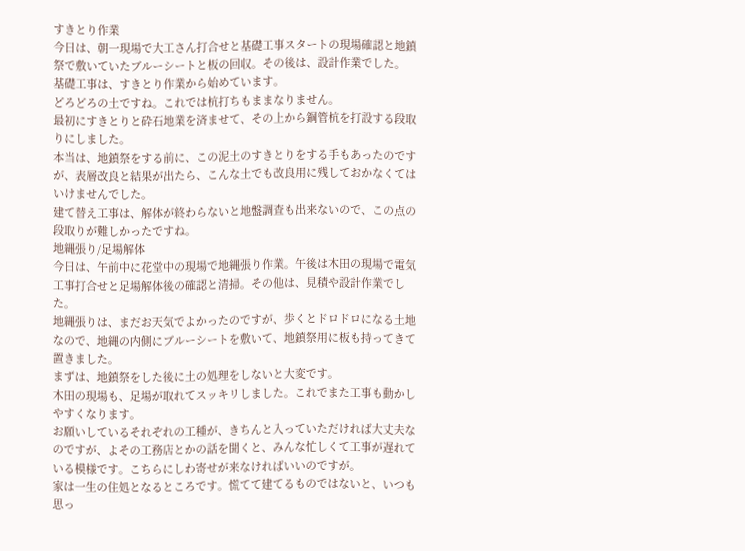すきとり作業
今日は、朝一現場で大工さん打合せと基礎工事スタートの現場確認と地鎮祭で敷いていたブルーシートと板の回収。その後は、設計作業でした。
基礎工事は、すきとり作業から始めています。
どろどろの土ですね。これでは杭打ちもままなりません。
最初にすきとりと砕石地業を済ませて、その上から鋼管杭を打設する段取りにしました。
本当は、地鎮祭をする前に、この泥土のすきとりをする手もあったのですが、表層改良と結果が出たら、こんな土でも改良用に残しておかなくてはいけませんでした。
建て替え工事は、解体が終わらないと地盤調査も出来ないので、この点の段取りが難しかったですね。
地縄張り/足場解体
今日は、午前中に花堂中の現場で地縄張り作業。午後は木田の現場で電気工事打合せと足場解体後の確認と清掃。その他は、見積や設計作業でした。
地縄張りは、まだお天気でよかったのですが、歩くとドロドロになる土地なので、地縄の内側にブルーシートを敷いて、地鎮祭用に板も持ってきて置きました。
まずは、地鎮祭をした後に土の処理をしないと大変です。
木田の現場も、足場が取れてスッキリしました。これでまた工事も動かしやすくなります。
お願いしているそれぞれの工種が、きちんと入っていただければ大丈夫なのですが、よその工務店とかの話を聞くと、みんな忙しくて工事が遅れている模様です。こちらにしわ寄せが来なければいいのですが。
家は一生の住処となるところです。慌てて建てるものではないと、いつも思っ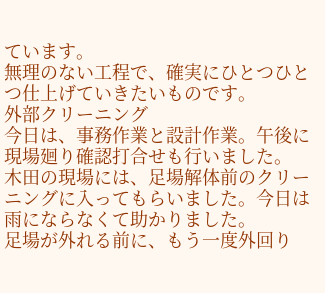ています。
無理のない工程で、確実にひとつひとつ仕上げていきたいものです。
外部クリーニング
今日は、事務作業と設計作業。午後に現場廻り確認打合せも行いました。
木田の現場には、足場解体前のクリーニングに入ってもらいました。今日は雨にならなくて助かりました。
足場が外れる前に、もう一度外回り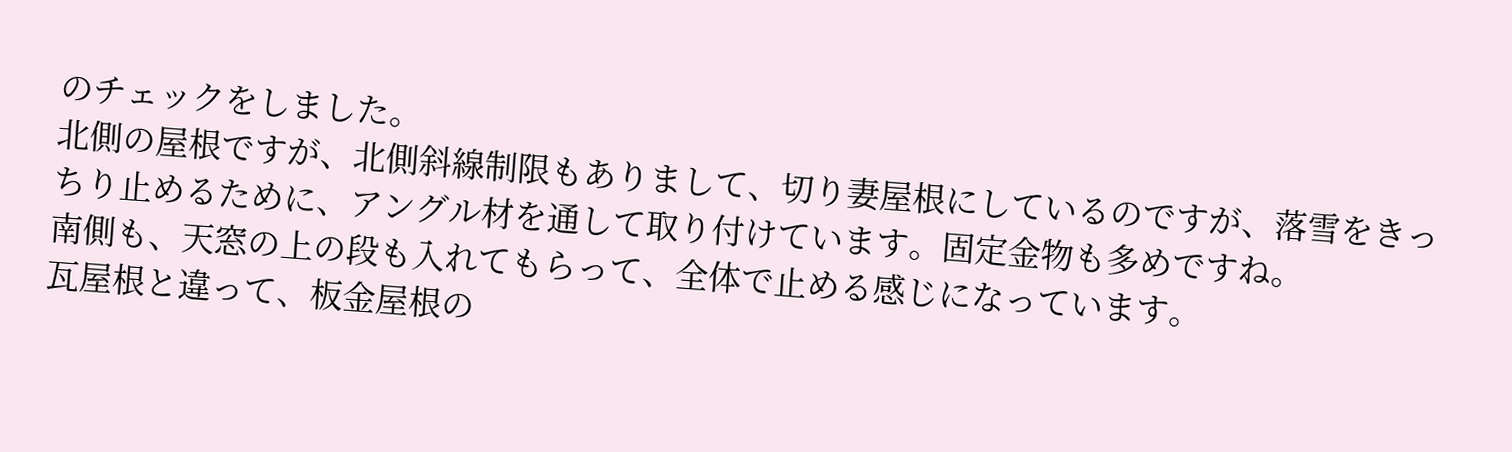のチェックをしました。
北側の屋根ですが、北側斜線制限もありまして、切り妻屋根にしているのですが、落雪をきっちり止めるために、アングル材を通して取り付けています。固定金物も多めですね。
南側も、天窓の上の段も入れてもらって、全体で止める感じになっています。
瓦屋根と違って、板金屋根の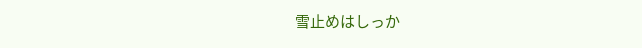雪止めはしっか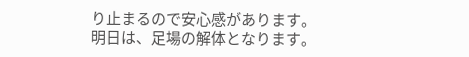り止まるので安心感があります。
明日は、足場の解体となります。